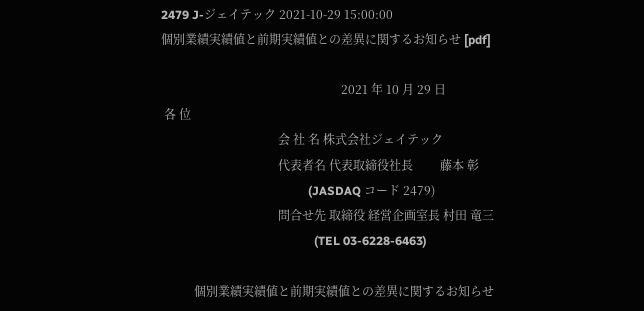2479 J-ジェイテック 2021-10-29 15:00:00
個別業績実績値と前期実績値との差異に関するお知らせ [pdf]

                                                            2021 年 10 月 29 日
 各 位
                                       会 社 名 株式会社ジェイテック
                                       代表者名 代表取締役社長         藤本 彰
                                                 (JASDAQ コード 2479)
                                       問合せ先 取締役 経営企画室長 村田 竜三
                                                   (TEL 03-6228-6463)

           個別業績実績値と前期実績値との差異に関するお知らせ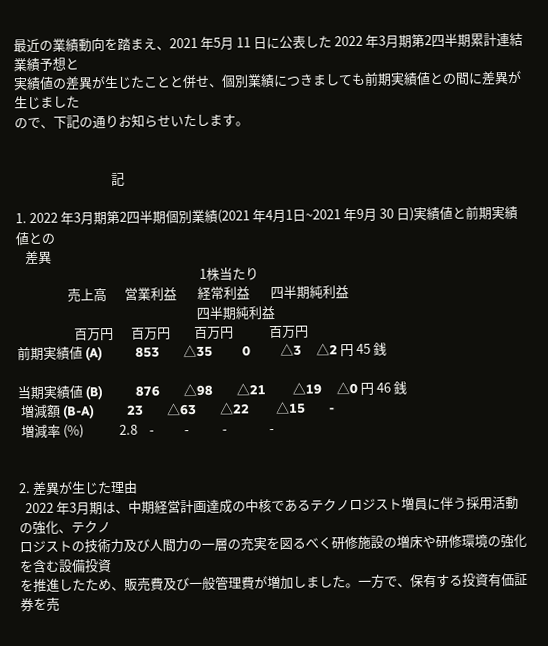最近の業績動向を踏まえ、2021 年5月 11 日に公表した 2022 年3月期第2四半期累計連結業績予想と
実績値の差異が生じたことと併せ、個別業績につきましても前期実績値との間に差異が生じました
ので、下記の通りお知らせいたします。


                                記

1. 2022 年3月期第2四半期個別業績(2021 年4月1日~2021 年9月 30 日)実績値と前期実績値との
   差異
                                                             1株当たり
                 売上高      営業利益       経常利益       四半期純利益
                                                            四半期純利益
                   百万円      百万円        百万円            百万円
前期実績値 (A)           853        △35          0          △3     △2 円 45 銭

当期実績値 (B)           876        △98        △21         △19     △0 円 46 銭
 増減額 (B-A)           23        △63        △22         △15        -
 増減率 (%)            2.8    -          -           -              -


2. 差異が生じた理由
  2022 年3月期は、中期経営計画達成の中核であるテクノロジスト増員に伴う採用活動の強化、テクノ
ロジストの技術力及び人間力の一層の充実を図るべく研修施設の増床や研修環境の強化を含む設備投資
を推進したため、販売費及び一般管理費が増加しました。一方で、保有する投資有価証券を売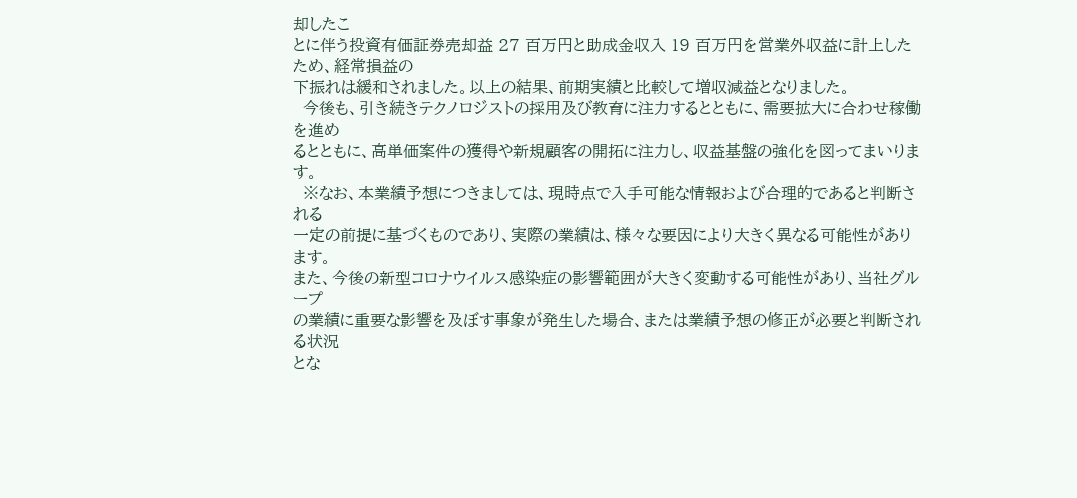却したこ
とに伴う投資有価証券売却益 27 百万円と助成金収入 19 百万円を営業外収益に計上したため、経常損益の
下振れは緩和されました。以上の結果、前期実績と比較して増収減益となりました。
  今後も、引き続きテクノロジストの採用及び教育に注力するとともに、需要拡大に合わせ稼働を進め
るとともに、高単価案件の獲得や新規顧客の開拓に注力し、収益基盤の強化を図ってまいります。
  ※なお、本業績予想につきましては、現時点で入手可能な情報および合理的であると判断される
一定の前提に基づくものであり、実際の業績は、様々な要因により大きく異なる可能性があります。
また、今後の新型コロナウイルス感染症の影響範囲が大きく変動する可能性があり、当社グループ
の業績に重要な影響を及ぼす事象が発生した場合、または業績予想の修正が必要と判断される状況
とな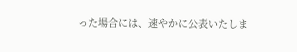った場合には、速やかに公表いたしま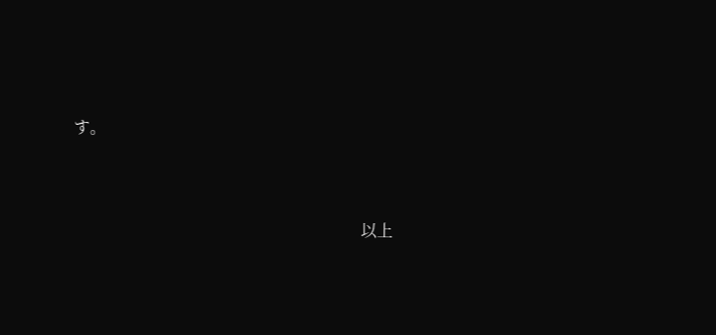す。


                                                                        以上